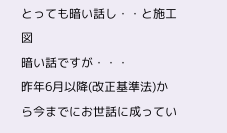とっても暗い話し・・と施工図
暗い話ですが・・・
昨年6月以降(改正基準法)から今までにお世話に成ってい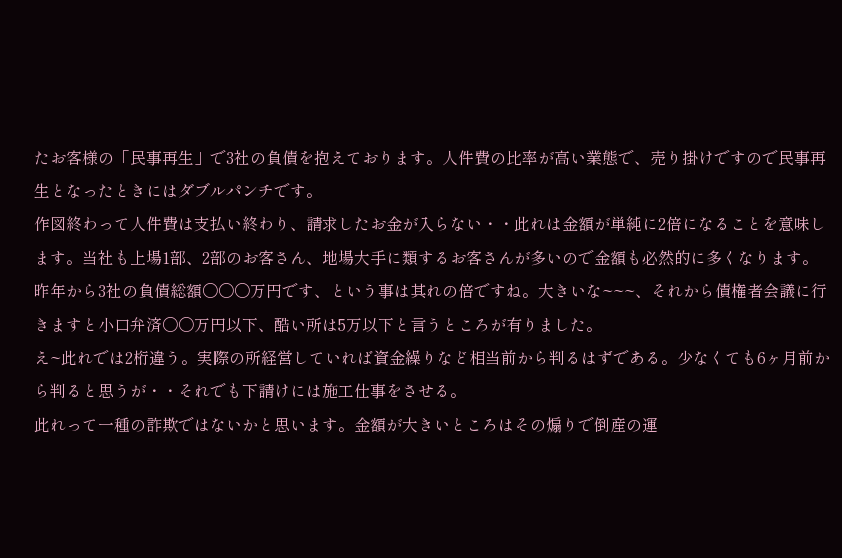たお客様の「民事再生」で3社の負債を抱えております。人件費の比率が高い業態で、売り掛けですので民事再生となったときにはダブルパンチです。
作図終わって人件費は支払い終わり、請求したお金が入らない・・此れは金額が単純に2倍になることを意味します。当社も上場1部、2部のお客さん、地場大手に類するお客さんが多いので金額も必然的に多くなります。
昨年から3社の負債総額〇〇〇万円です、という事は其れの倍ですね。大きいな~~~、それから債権者会議に行きますと小口弁済〇〇万円以下、酷い所は5万以下と言うところが有りました。
え~此れでは2桁違う。実際の所経営していれば資金繰りなど相当前から判るはずである。少なくても6ヶ月前から判ると思うが・・それでも下請けには施工仕事をさせる。
此れって一種の詐欺ではないかと思います。金額が大きいところはその煽りで倒産の運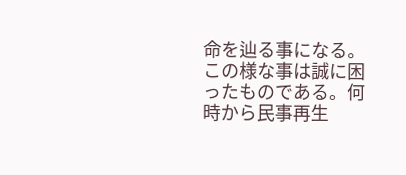命を辿る事になる。この様な事は誠に困ったものである。何時から民事再生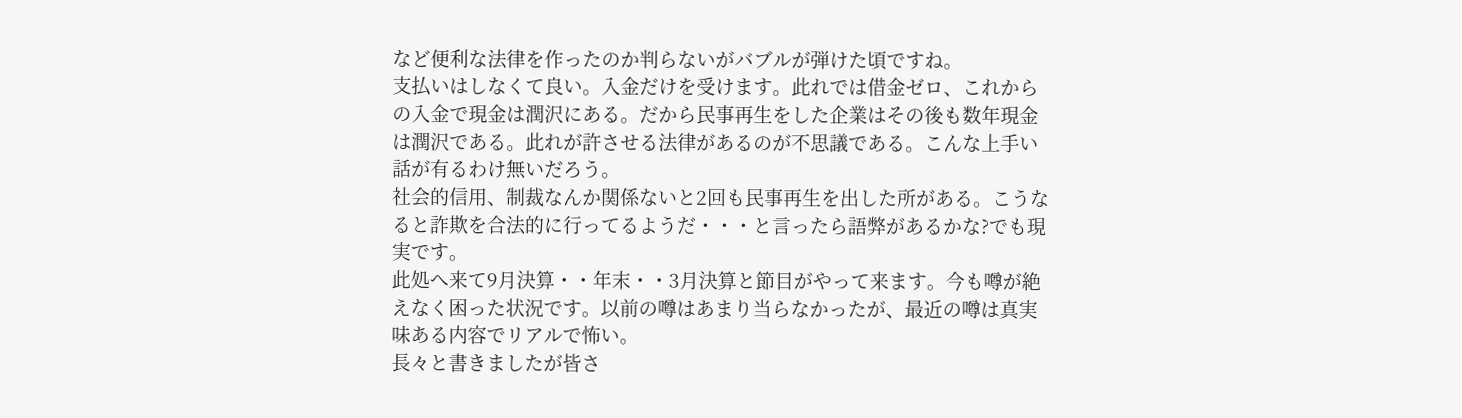など便利な法律を作ったのか判らないがバブルが弾けた頃ですね。
支払いはしなくて良い。入金だけを受けます。此れでは借金ゼロ、これからの入金で現金は潤沢にある。だから民事再生をした企業はその後も数年現金は潤沢である。此れが許させる法律があるのが不思議である。こんな上手い話が有るわけ無いだろう。
社会的信用、制裁なんか関係ないと2回も民事再生を出した所がある。こうなると詐欺を合法的に行ってるようだ・・・と言ったら語弊があるかな?でも現実です。
此処へ来て9月決算・・年末・・3月決算と節目がやって来ます。今も噂が絶えなく困った状況です。以前の噂はあまり当らなかったが、最近の噂は真実味ある内容でリアルで怖い。
長々と書きましたが皆さ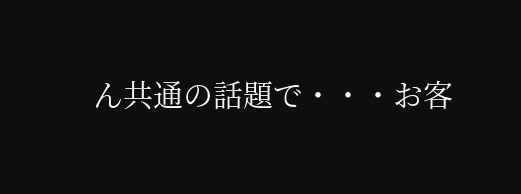ん共通の話題で・・・お客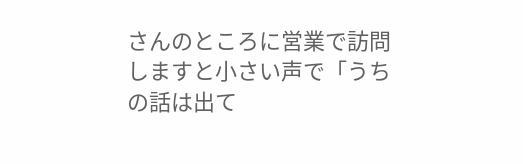さんのところに営業で訪問しますと小さい声で「うちの話は出て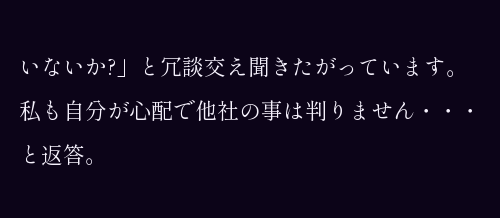いないか?」と冗談交え聞きたがっています。
私も自分が心配で他社の事は判りません・・・と返答。